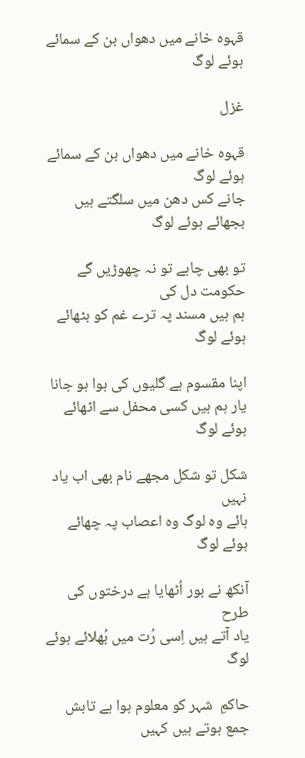قہوہ خانے میں دھواں بن کے سمائے ہوئے لوگ

غزل

قہوہ خانے میں دھواں بن کے سمائے ہوئے لوگ
جانے کس دھن میں سلگتے ہیں بجھائے ہوئے لوگ

تو بھی چاہے تو نہ چھوڑیں گے حکومت دل کی
ہم ہیں مسند پہ ترے غم کو بٹھائے ہوئے لوگ

اپنا مقسوم ہے گلیوں کی ہوا ہو جانا
یار ہم ہیں کسی محفل سے اٹھائے ہوئے لوگ

شکل تو شکل مجھے نام بھی اب یاد نہیں
ہائے وہ لوگ وہ اعصاب پہ چھائے ہوئے لوگ

آنکھ نے بور اُٹھایا ہے درختوں کی طرح
یاد آتے ہیں اِسی رُت میں بُھلائے ہوئے لوگ

حاکمِ  شہر کو معلوم ہوا ہے تابش
جمع ہوتے ہیں کہیں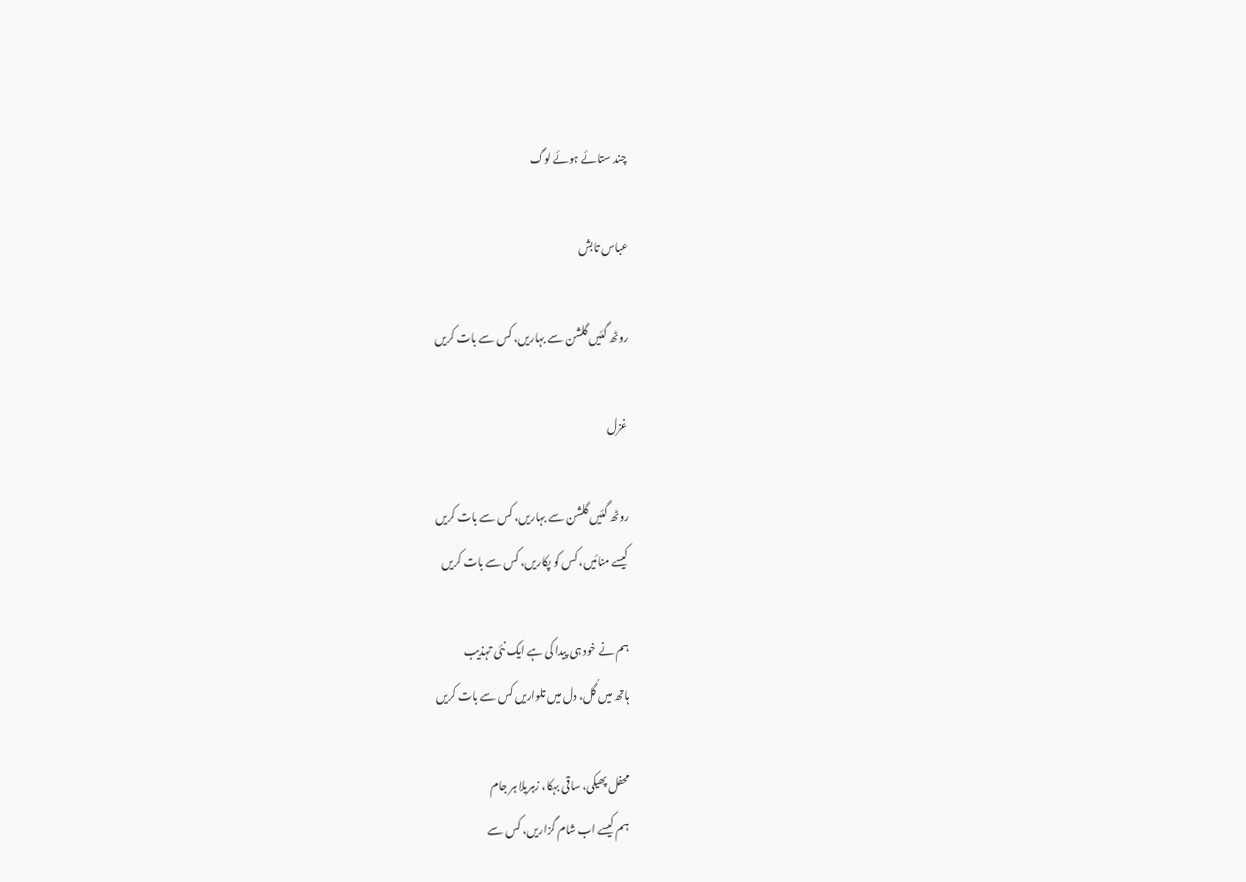چند ستائے ہوئے لوگ

عباس تابش

روٹھ گئیں گلشن سے بہاریں، کس سے بات کریں

غزل

روٹھ گئیں گلشن سے بہاریں، کس سے بات کریں
کیسے منائیں، کس کو پکاریں، کس سے بات کریں

ہم نے خود ہی پیدا کی ہے ایک نئی تہذیب
ہاتھ میں گُل، دل میں تلواریں کس سے بات کریں

محفل پھیکی، ساقی بہکا، زہریلا ہر جام
ہم کیسے اب شام گزاریں، کس سے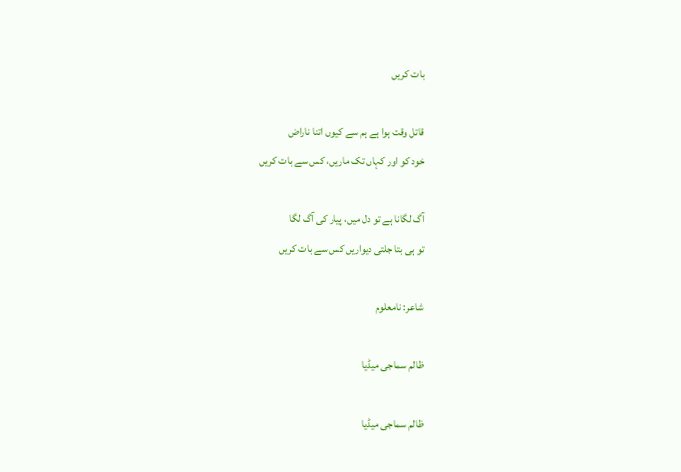بات کریں

قاتل وقت ہوا ہے ہم سے کیوں اتنا ناراض
خود کو اور کہاں تک ماریں، کس سے بات کریں

آگ لگانا ہے تو دل میں، پیار کی آگ لگا
تو ہی بتا جلتی دیواریں کس سے بات کریں

شاعر: نامعلوم

ظالم سماجی میڈیا

ظالم سماجی میڈیا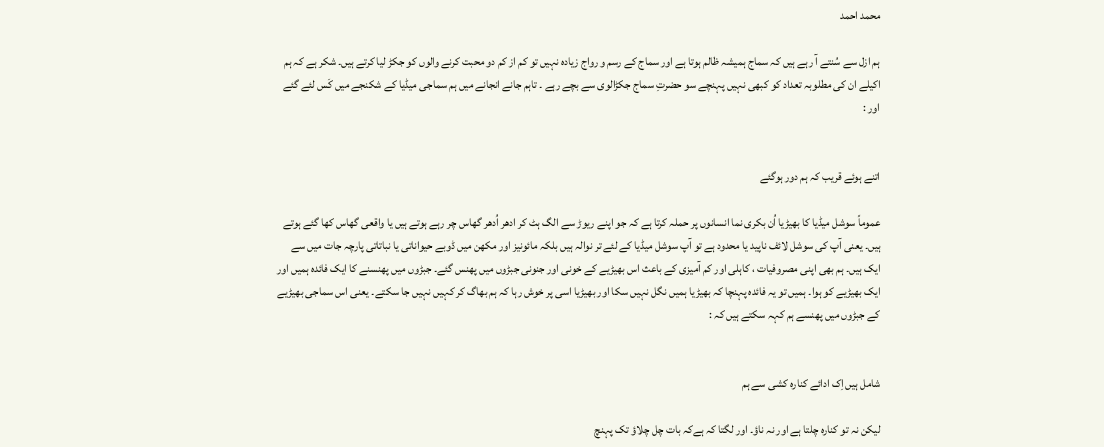محمد احمد

ہم ازل سے سُنتے آ رہے ہیں کہ سماج ہمیشہ ظالم ہوتا ہے اور سماج کے رسم و رواج زیادہ نہیں تو کم از کم دو محبت کرنے والوں کو جکڑ لیا کرتے ہیں۔ شکر ہے کہ ہم اکیلے ان کی مطلوبہ تعداد کو کبھی نہیں پہنچے سو حضرتِ سماج جکڑالوی سے بچے رہے ۔ تاہم جانے انجانے میں ہم سماجی میڈیا کے شکنجے میں کَس لئے گئے اور :


اتنے ہوئے قریب کہ ہم دور ہوگئے

عموماً سوشل میڈیا کا بھیڑیا اُن بکری نما انسانوں پر حملہ کرتا ہے کہ جو اپنے ریوڑ سے الگ ہٹ کر ادھر اُدھر گھاس چر رہے ہوتے ہیں یا واقعی گھاس کھا گئے ہوتے ہیں۔ یعنی آپ کی سوشل لائف ناپید یا محدود ہے تو آپ سوشل میڈیا کے لئے تر نوالہ ہیں بلکہ مائونیز اور مکھن میں ڈوبے حیواناتی یا نباتاتی پارچہ جات میں سے ایک ہیں۔ ہم بھی اپنی مصروفیات ، کاہلی اور کم آمیزی کے باعث اس بھیڑیے کے خونی اور جنونی جبڑوں میں پھنس گئے۔ جبڑوں میں پھنسنے کا ایک فائدہ ہمیں اور ایک بھیڑیے کو ہوا۔ ہمیں تو یہ فائدہ پہنچا کہ بھیڑیا ہمیں نگل نہیں سکا اور بھیڑیا اسی پر خوش رہا کہ ہم بھاگ کر کہیں نہیں جا سکتے۔ یعنی اس سماجی بھیڑیے کے جبڑوں میں پھنسے ہم کہہ سکتے ہیں کہ :


شامل ہیں اِک ادائے کنارہ کشی سے ہم

لیکن نہ تو کنارہ چلتا ہے اور نہ ناؤ۔ اور لگتا کہ ہےکہ بات چل چلاؤ تک پہنچ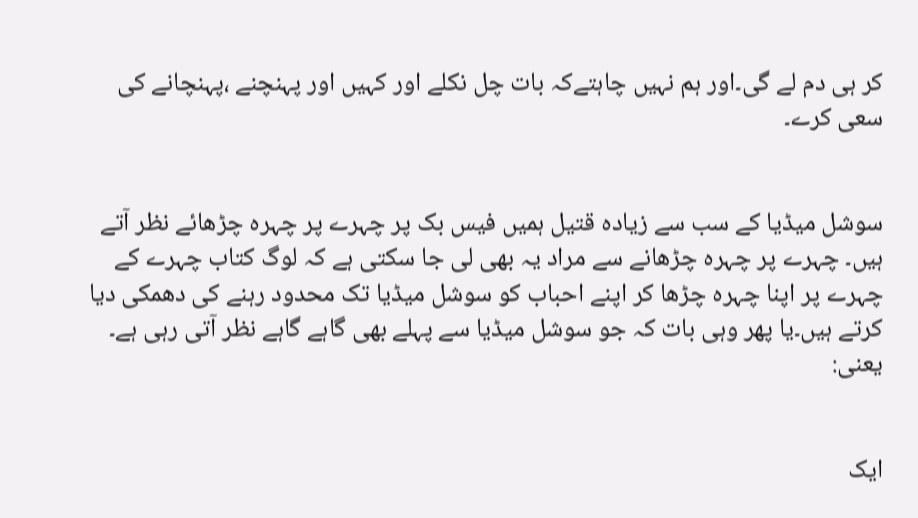کر ہی دم لے گی۔اور ہم نہیں چاہتےکہ بات چل نکلے اور کہیں اور پہنچنے ،پہنچانے کی سعی کرے۔


سوشل میڈیا کے سب سے زیادہ قتیل ہمیں فیس بک پر چہرے پر چہرہ چڑھائے نظر آتے ہیں۔ چہرے پر چہرہ چڑھانے سے مراد یہ بھی لی جا سکتی ہے کہ لوگ کتاب چہرے کے چہرے پر اپنا چہرہ چڑھا کر اپنے احباب کو سوشل میڈیا تک محدود رہنے کی دھمکی دیا کرتے ہیں۔یا پھر وہی بات کہ جو سوشل میڈیا سے پہلے بھی گاہے گاہے نظر آتی رہی ہے۔ یعنی:


ایک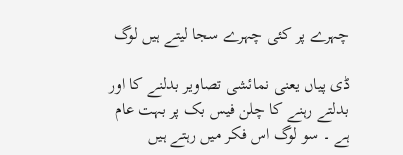چہرے پر کئی چہرے سجا لیتے ہیں لوگ

ڈی پیاں یعنی نمائشی تصاویر بدلنے کا اور بدلتے رہنے کا چلن فیس بک پر بہت عام ہے ۔ سو لوگ اس فکر میں رہتے ہیں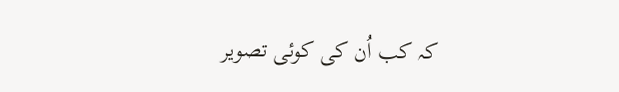کہ کب اُن کی کوئی تصویر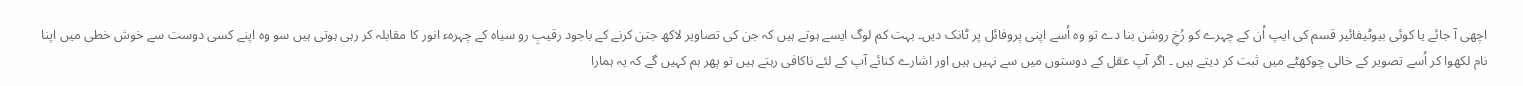اچھی آ جائے یا کوئی بیوٹیفائیر قسم کی ایپ اُن کے چہرے کو رُخِ روشن بنا دے تو وہ اُسے اپنی پروفائل پر ٹانک دیں۔ بہت کم لوگ ایسے ہوتے ہیں کہ جن کی تصاویر لاکھ جتن کرنے کے باجود رقیبِ رو سیاہ کے چہرہء انور کا مقابلہ کر رہی ہوتی ہیں سو وہ اپنے کسی دوست سے خوش خطی میں اپنا نام لکھوا کر اُسے تصویر کے خالی چوکھٹے میں ثبت کر دیتے ہیں ۔ اگر آپ عقل کے دوستوں میں سے نہیں ہیں اور اشارے کنائے آپ کے لئے ناکافی رہتے ہیں تو پھر ہم کہیں گے کہ یہ ہمارا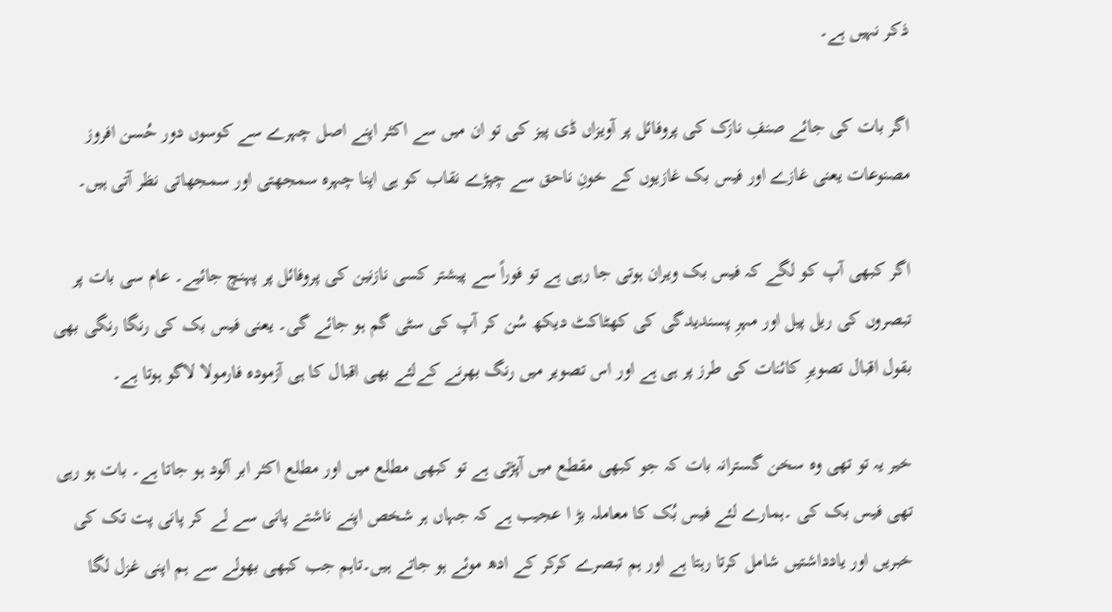ذکر نہیں ہے۔

اگر بات کی جائے صنفِ نازک کی پروفائل پر آویزاں ڈی پیز کی تو ان میں سے اکثر اپنے اصل چہرے سے کوسوں دور حُسن افروز مصنوعات یعنی غازے اور فیس بک غازیوں کے خونِ ناحق سے چپڑے نقاب کو ہی اپنا چہرہ سمجھتی اور سمجھاتی نظر آتی ہیں۔

اگر کبھی آپ کو لگے کہ فیس بک ویران ہوتی جا رہی ہے تو فوراً سے پیشتر کسی نازنین کی پروفائل پر پہنچ جائیے۔ عام سی بات پر تبصروں کی ریل پیل اور مہرِ پسندیدگی کی کھٹاکٹ دیکھ سُن کر آپ کی سٹی گم ہو جائے گی۔ یعنی فیس بک کی رنگا رنگی بھی بقول اقبال تصویرِ کائنات کی طرز پر ہی ہے اور اس تصویر میں رنگ بھرنے کےلئے بھی اقبال کا ہی آزمودہ فارمولا لاگو ہوتا ہے۔

خیر یہ تو تھی وہ سخن گسترانہ بات کہ جو کبھی مقطع میں آپڑتی ہے تو کبھی مطلع میں اور مطلع اکثر ابر آلود ہو جاتا ہے۔ بات ہو رہی تھی فیس بک کی ۔ہمارے لئے فیس بُک کا معاملہ بڑ ا عجیب ہے کہ جہاں ہر شخص اپنے ناشتے پانی سے لے کر پانی پت تک کی خبریں اور یادداشتیں شامل کرتا رہتا ہے اور ہم تبصرے کرکر کے ادھ موئے ہو جاتے ہیں۔تاہم جب کبھی بھولے سے ہم اپنی غزل لگا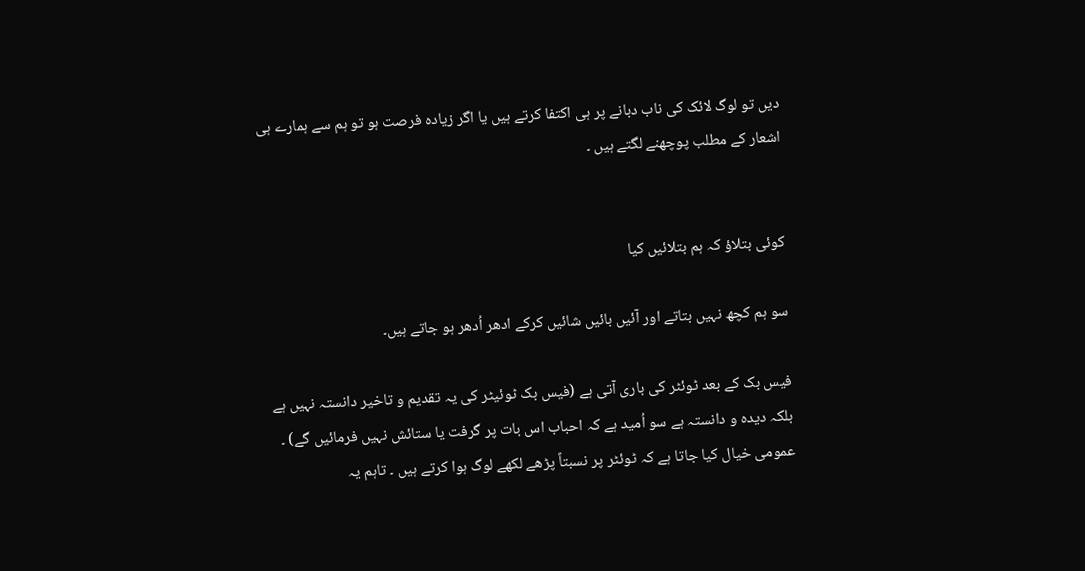دیں تو لوگ لائک کی ناب دبانے پر ہی اکتفا کرتے ہیں یا اگر زیادہ فرصت ہو تو ہم سے ہمارے ہی اشعار کے مطلب پوچھنے لگتے ہیں ۔


کوئی بتلاؤ کہ ہم بتلائیں کیا

سو ہم کچھ نہیں بتاتے اور آئیں بائیں شائیں کرکے ادھر اُدھر ہو جاتے ہیں۔

فیس بک کے بعد ٹوئٹر کی باری آتی ہے (فیس بک ٹوئیٹر کی یہ تقدیم و تاخیر دانستہ نہیں ہے بلکہ دیدہ و دانستہ ہے سو اُمید ہے کہ احباب اس بات پر گرفت یا ستائش نہیں فرمائیں گے) ۔ عمومی خیال کیا جاتا ہے کہ ٹوئٹر پر نسبتاً پڑھے لکھے لوگ ہوا کرتے ہیں ۔ تاہم یہ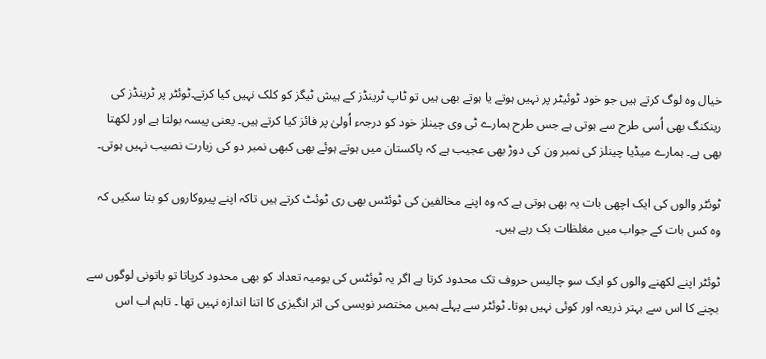خیال وہ لوگ کرتے ہیں جو خود ٹوئیٹر پر نہیں ہوتے یا ہوتے بھی ہیں تو ٹاپ ٹرینڈز کے ہیش ٹیگز کو کلک نہیں کیا کرتے۔ٹوئٹر پر ٹرینڈز کی رینکنگ بھی اُسی طرح سے ہوتی ہے جس طرح ہمارے ٹی وی چینلز خود کو درجہء اُولیٰ پر فائز کیا کرتے ہیں۔ یعنی پیسہ بولتا ہے اور لکھتا بھی ہے۔ ہمارے میڈیا چینلز کی نمبر ون کی دوڑ بھی عجیب ہے کہ پاکستان میں ہوتے ہوئے بھی کبھی نمبر دو کی زیارت نصیب نہیں ہوتی۔

ٹوئٹر والوں کی ایک اچھی بات یہ بھی ہوتی ہے کہ وہ اپنے مخالفین کی ٹوئٹس بھی ری ٹوئٹ کرتے ہیں تاکہ اپنے پیروکاروں کو بتا سکیں کہ وہ کس بات کے جواب میں مغلظات بک رہے ہیں۔

ٹوئٹر اپنے لکھنے والوں کو ایک سو چالیس حروف تک محدود کرتا ہے اگر یہ ٹوئٹس کی یومیہ تعداد کو بھی محدود کرپاتا تو باتونی لوگوں سے بچنے کا اس سے بہتر ذریعہ اور کوئی نہیں ہوتا۔ ٹوئٹر سے پہلے ہمیں مختصر نویسی کی اثر انگیزی کا اتنا اندازہ نہیں تھا ۔ تاہم اب اس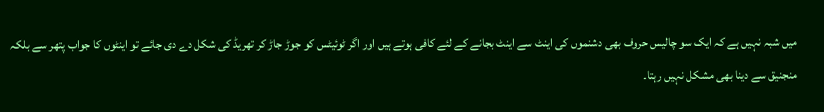میں شبہ نہیں ہے کہ ایک سو چالیس حروف بھی دشنموں کی اینٹ سے اینٹ بجانے کے لئے کافی ہوتے ہیں اور اگر ٹوئیٹس کو جوڑ جاڑ کر تھریڈ کی شکل دے دی جائے تو اینٹوں کا جواب پتھر سے بلکہ منجنیق سے دینا بھی مشکل نہیں رہتا۔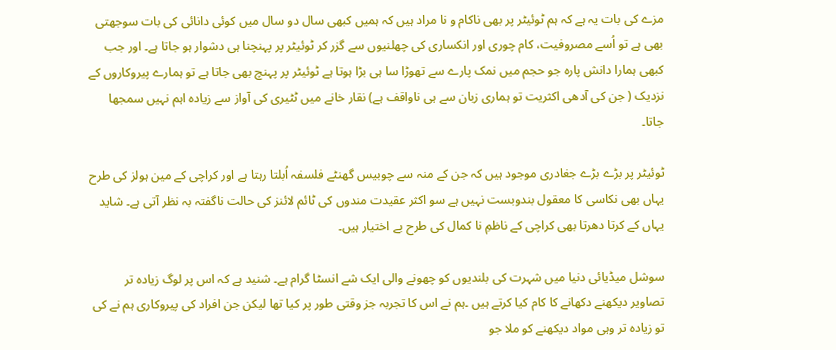مزے کی بات یہ ہے کہ ہم ٹوئیٹر پر بھی ناکام و نا مراد ہیں کہ ہمیں کبھی سال دو سال میں کوئی دانائی کی بات سوجھتی بھی ہے تو اُسے مصروفیت، کام چوری اور انکساری کی چھلنیوں سے گزر کر ٹوئیٹر پر پہنچنا ہی دشوار ہو جاتا ہے۔ اور جب کبھی ہمارا دانش پارہ جو حجم میں نمک پارے سے تھوڑا سا ہی بڑا ہوتا ہے ٹوئیٹر پر پہنچ بھی جاتا ہے تو ہمارے پیروکاروں کے نزدیک ( جن کی آدھی اکثریت تو ہماری زبان سے ہی ناواقف ہے) نقار خانے میں ٹٹیری کی آواز سے زیادہ اہم نہیں سمجھا جاتا۔

ٹوئیٹر پر بڑے بڑے جغادری موجود ہیں کہ جن کے منہ سے چوبیس گھنٹے فلسفہ اُبلتا رہتا ہے اور کراچی کے مین ہولز کی طرح یہاں بھی نکاسی کا معقول بندوبست نہیں ہے سو اکثر عقیدت مندوں کی ٹائم لائنز کی حالت ناگفتہ بہ نظر آتی ہے۔ شاید یہاں کے کرتا دھرتا بھی کراچی کے ناظمِ نا کمال کی طرح بے اختیار ہیں۔

سوشل میڈیائی دنیا میں شہرت کی بلندیوں کو چھونے والی ایک شے انسٹا گرام ہے۔ شنید ہے کہ اس پر لوگ زیادہ تر تصاویر دیکھنے دکھانے کا کام کیا کرتے ہیں ۔ہم نے اس کا تجربہ جز وقتی طور پر کیا تھا لیکن جن افراد کی پیروکاری ہم نے کی تو زیادہ تر وہی مواد دیکھنے کو ملا جو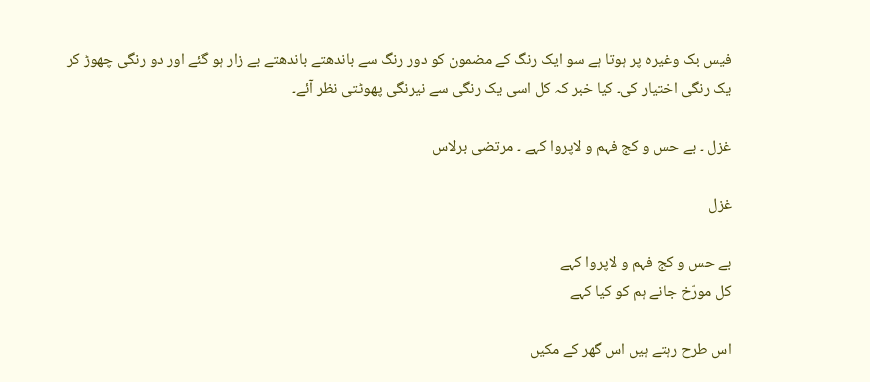فیس بک وغیرہ پر ہوتا ہے سو ایک رنگ کے مضمون کو دور رنگ سے باندھتے باندھتے بے زار ہو گئے اور دو رنگی چھوڑ کر یک رنگی اختیار کی۔ کیا خبر کہ کل اسی یک رنگی سے نیرنگی پھوٹتی نظر آئے۔

غزل ۔ بے حس و کج فہم و لاپروا کہے ۔ مرتضی برلاس

غزل

بے حس و کج فہم و لاپروا کہے
کل مورّخ جانے ہم کو کیا کہے

اس طرح رہتے ہیں اس گھر کے مکیں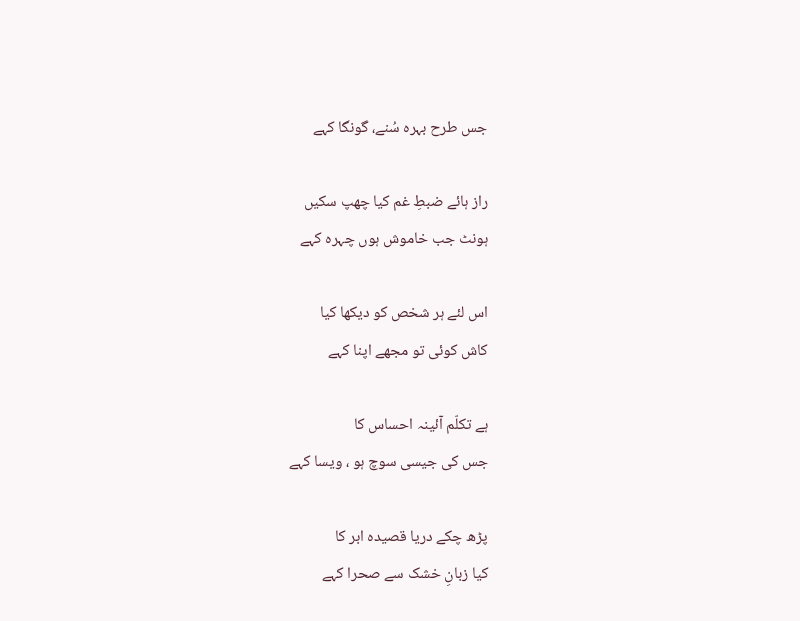جس طرح بہرہ سُنے، گونگا کہے

راز ہائے ضبطِ غم کیا چھپ سکیں
ہونٹ جب خاموش ہوں چہرہ کہے

اس لئے ہر شخص کو دیکھا کیا
کاش کوئی تو مجھے اپنا کہے

ہے تکلّم آئینہ احساس کا
جس کی جیسی سوچ ہو ، ویسا کہے

پڑھ چکے دریا قصیدہ ابر کا
کیا زبانِ خشک سے صحرا کہے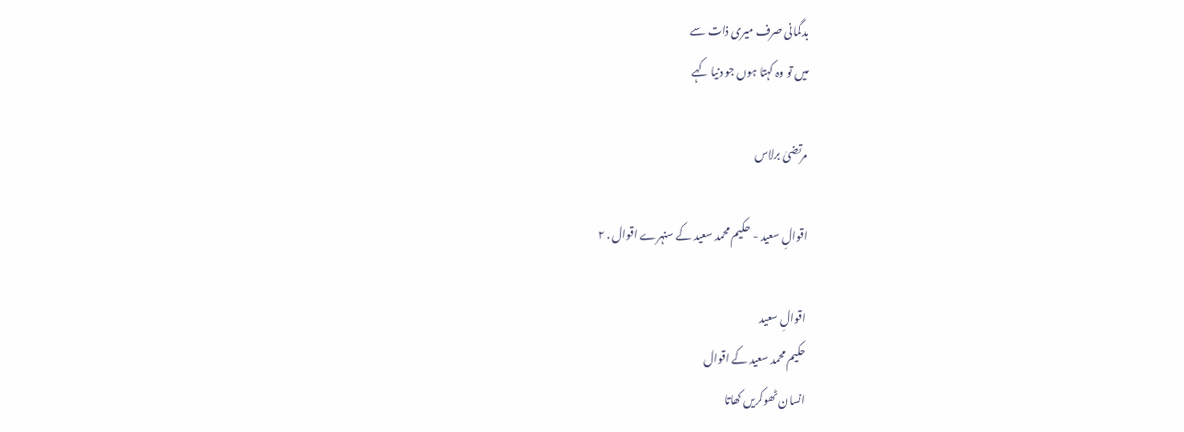بدگمانی صرف میری ذات سے
میں تو وہ کہتا ہوں جو دنیا کہے

مرتضیٰ برلاس

اقوالِ سعید - حکیم محمد سعید کے سنہرے اقوال . ٢

اقوالِ سعید
حکیم محمد سعید کے اقوال
انسان ٹھوکریں کھاتا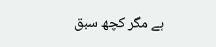ہے مگر کچھ سبق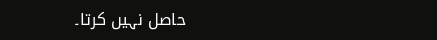حاصل نہیں کرتا۔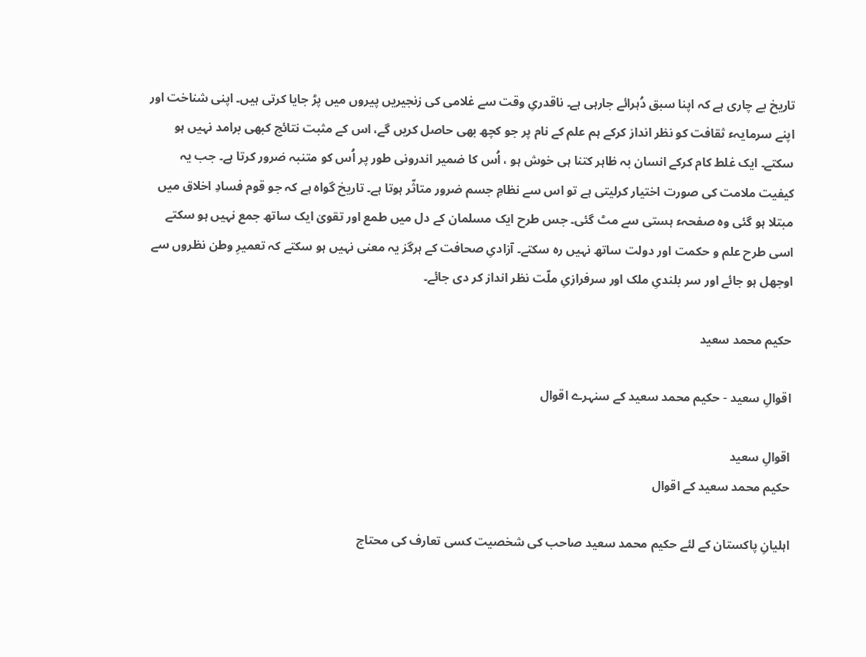تاریخ بے چاری ہے کہ اپنا سبق دُہرائے جارہی ہے۔ ناقدریِ وقت سے غلامی کی زنجیریں پیروں میں پڑ جایا کرتی ہیں۔ اپنی شناخت اور اپنے سرمایہء ثقافت کو نظر انداز کرکے ہم علم کے نام پر جو کچھ بھی حاصل کریں گے، اس کے مثبت نتائج کبھی برامد نہیں ہو سکتے۔ ایک غلط کام کرکے انسان بہ ظاہر کتنا ہی خوش ہو ، اُس کا ضمیر اندرونی طور پر اُس کو متنبہ ضرور کرتا ہے۔ جب یہ کیفیت ملامت کی صورت اختیار کرلیتی ہے تو اس سے نظامِ جسم ضرور متاثّر ہوتا ہے۔ تاریخ گواہ ہے کہ جو قوم فسادِ اخلاق میں مبتلا ہو گئی وہ صفحہء ہستی سے مٹ گئی۔ جس طرح ایک مسلمان کے دل میں طمع اور تقویٰ ایک ساتھ جمع نہیں ہو سکتے اسی طرح علم و حکمت اور دولت ساتھ نہیں رہ سکتے۔ آزادیِ صحافت کے ہرگز یہ معنی نہیں ہو سکتے کہ تعمیرِ وطن نظروں سے اوجھل ہو جائے اور سر بلندیِ ملک اور سرفرازیِ ملّت نظر انداز کر دی جائے۔

حکیم محمد سعید

اقوالِ سعید - حکیم محمد سعید کے سنہرے اقوال

اقوالِ سعید
حکیم محمد سعید کے اقوال

اہلیانِ پاکستان کے لئے حکیم محمد سعید صاحب کی شخصیت کسی تعارف کی محتاج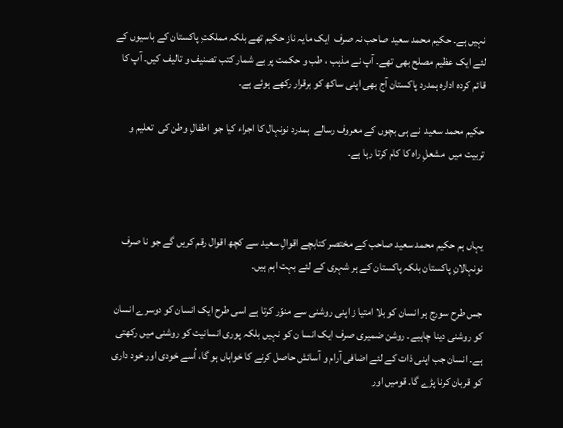نہیں ہے۔ حکیم محمد سعید صاحب نہ صرف  ایک مایہ ناز حکیم تھے بلکہ مملکتِ پاکستان کے باسیوں کے لئے ایک عظیم مصلح بھی تھے۔ آپ نے مذہب ، طب و حکمت پر بے شمار کتب تصنیف و تالیف کیں۔ آپ کا قائم کردہ ادارہ ہمدرد پاکستان آج بھی اپنی ساکھ کو برقرار رکھے ہوئے ہے۔

حکیم محمد سعید  نے ہی بچوں کے معروف رسالے  ہمدرد نونہال کا اجراء کیا جو  اطفالِ وطن کی  تعلیم و تربیت میں  مشعلِ راہ کا کام کرتا رہا ہے۔



یہاں ہم حکیم محمد سعید صاحب کے مختصر کتابچے اقوالِ سعید سے کچھ اقوال رقم کریں گے جو نا صرف نونہالانِ پاکستان بلکہ پاکستان کے ہر شہری کے لئے بہت اہم ہیں۔

جس طرح سورج ہر انسان کو بلا امتیا ز اپنی روشنی سے منوّر کرتا ہے اسی طرح ایک انسان کو دوسرے انسان کو روشنی دینا چاہیے۔ روشن ضمیری صرف ایک انسا ن کو نہیں بلکہ پوری انسانیت کو روشنی میں رکھتی ہے۔ انسان جب اپنی ذات کے لئے اضافی آرام و آسائش حاصل کرنے کا خواہاں ہو گا، اُسے خودی اور خود داری کو قربان کرنا پڑے گا۔ قومیں اور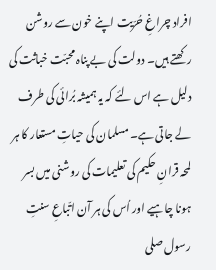افراد چراغِ حُرّیت اپنے خون سے روشن رکھتے ہیں۔ دولت کی بے پناہ محبّت خباثت کی دلیل ہے اس لئے کہ یہ ہمیشہ بُرائی کی طرف لے جاتی ہے۔ مسلمان کی حیاتِ مستعار کا ہر لمحہ قرانِ حکیم کی تعلیمات کی روشنی میں بسر ہونا چاہیے اور اُس کی ہر آن اتّباعِ سنتِ رسول صلی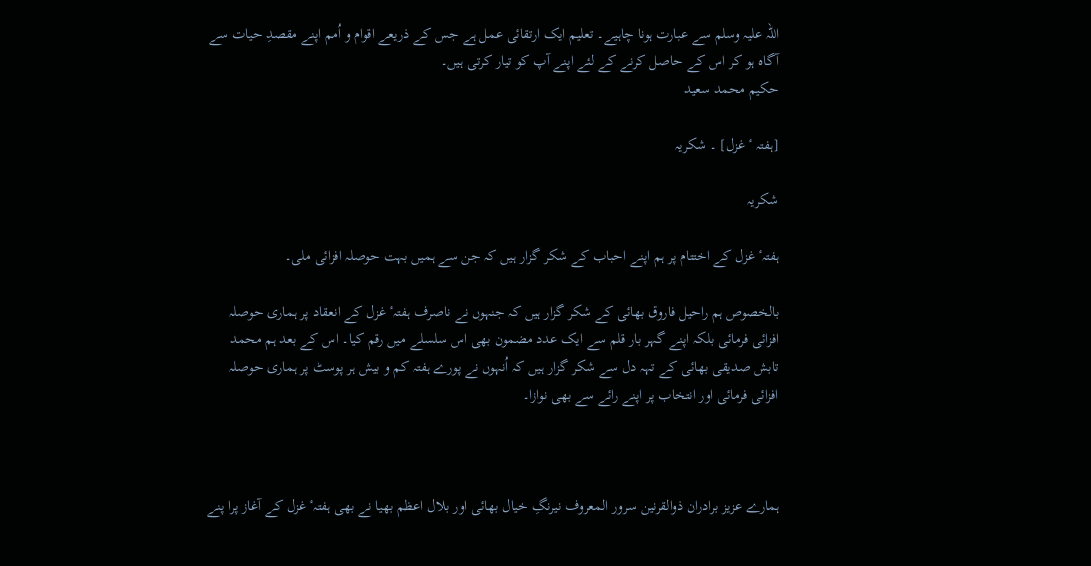اللہ علیہ وسلم سے عبارت ہونا چاہیے۔ تعلیم ایک ارتقائی عمل ہے جس کے ذریعے اقوام و اُمم اپنے مقصدِ حیات سے آگاہ ہو کر اس کے حاصل کرنے کے لئے اپنے آپ کو تیار کرتی ہیں۔
حکیم محمد سعید

[ہفتہ ٴ غزل] ۔ شکریہ

شکریہ

ہفتہٴ غزل کے اختتام پر ہم اپنے احباب کے شکر گزار ہیں کہ جن سے ہمیں بہت حوصلہ افزائی ملی۔

بالخصوص ہم راحیل فاروق بھائی کے شکر گزار ہیں کہ جنہوں نے ناصرف ہفتہٴ غزل کے انعقاد پر ہماری حوصلہ افزائی فرمائی بلکہ اپنے گہر بار قلم سے ایک عدد مضمون بھی اس سلسلے میں رقم کیا۔ اس کے بعد ہم محمد تابش صدیقی بھائی کے تہہ دل سے شکر گزار ہیں کہ اُنہوں نے پورے ہفتہ کم و بیش ہر پوسٹ پر ہماری حوصلہ افزائی فرمائی اور انتخاب پر اپنے رائے سے بھی نوازا۔



ہمارے عزیز برادران ذوالقرنین سرور المعروف نیرنگِ خیال بھائی اور بلال اعظم بھیا نے بھی ہفتہٴ غزل کے آغاز پرا پنے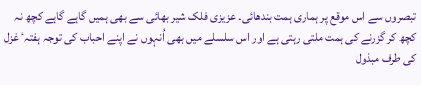تبصروں سے اس موقع پر ہماری ہمت بندھائی۔ عزیزی فلک شیر بھائی سے بھی ہمیں گاہے گاہے کچھ نہ کچھ کر گزرنے کی ہمت ملتی رہتی ہے اور اس سلسلے میں بھی اُنہوں نے اپنے احباب کی توجہ ہفتہٴ غزل کی طرف مبذول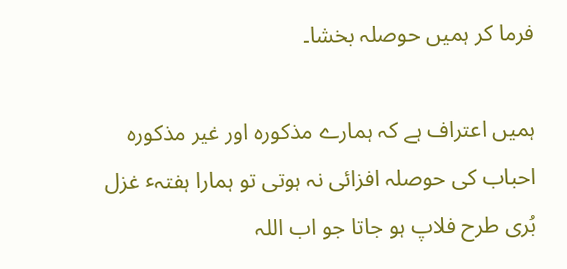فرما کر ہمیں حوصلہ بخشا۔

ہمیں اعتراف ہے کہ ہمارے مذکورہ اور غیر مذکورہ احباب کی حوصلہ افزائی نہ ہوتی تو ہمارا ہفتہٴ غزل بُری طرح فلاپ ہو جاتا جو اب اللہ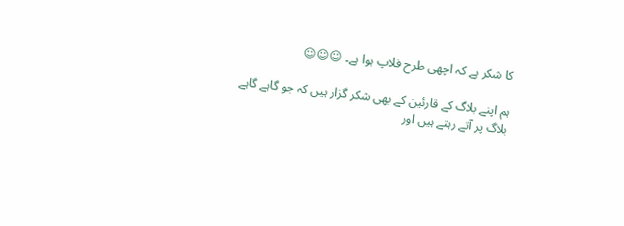کا شکر ہے کہ اچھی طرح فلاپ ہوا ہے۔ ☺☺☺

ہم اپنے بلاگ کے قارئین کے بھی شکر گزار ہیں کہ جو گاہے گاہے بلاگ پر آتے رہتے ہیں اور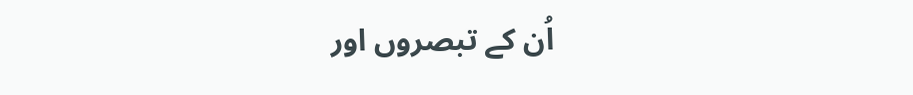اُن کے تبصروں اور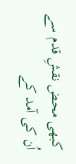کبھی محض نقشِ قدم سے اُن کی آمد کے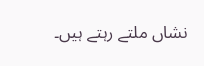نشاں ملتے رہتے ہیں۔